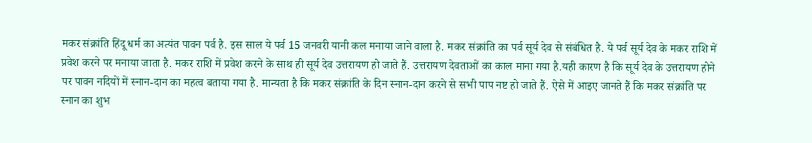मकर संक्रांति हिंदू धर्म का अत्यंत पावन पर्व है. इस साल ये पर्व 15 जनवरी यानी कल मनाया जाने वाला है. मकर संक्रांति का पर्व सूर्य देव से संबंधित है. ये पर्व सूर्य देव के मकर राशि में प्रवेश करने पर मनाया जाता है. मकर राशि में प्रवेश करने के साथ ही सूर्य देव उत्तरायण हो जाते हैं. उत्तरायण देवताओं का काल माना गया है.यही कारण है कि सूर्य देव के उत्तरायण होने पर पावन नदियों में स्नान-दान का महत्व बताया गया है. मान्यता है कि मकर संक्रांति के दिन स्नान-दान करने से सभी पाप नष्ट हो जाते हैं. ऐसे में आइए जानते हैं कि मकर संक्रांति पर स्नान का शुभ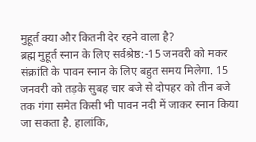मुहूर्त क्या और कितनी देर रहने वाला है?
ब्रह्म मुहूर्त स्नान के लिए सर्वश्रेष्ठ:-15 जनवरी को मकर संक्रांति के पावन स्नान के लिए बहुत समय मिलेगा. 15 जनवरी को तड़के सुबह चार बजे से दोपहर को तीन बजे तक गंगा समेत किसी भी पावन नदी में जाकर स्नान किया जा सकता है. हालांकि,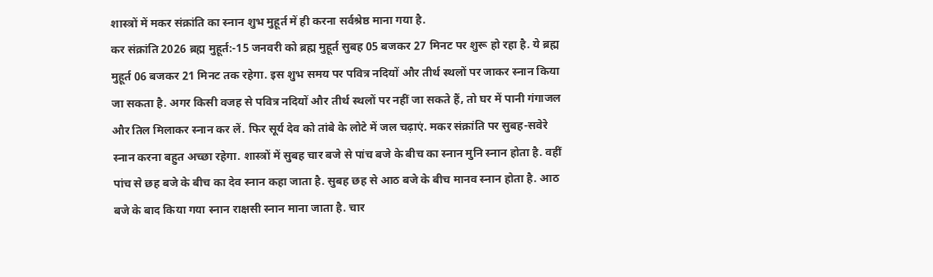शास्त्रों में मकर संक्रांति का स्नान शुभ मुहूर्त में ही करना सर्वश्रेष्ठ माना गया है.
कर संक्रांति 2026 ब्रह्म मुहूर्त:-15 जनवरी को ब्रह्म मुहूर्त सुबह 05 बजकर 27 मिनट पर शुरू हो रहा है. ये ब्रह्म मुहूर्त 06 बजकर 21 मिनट तक रहेगा. इस शुभ समय पर पवित्र नदियों और तीर्थ स्थलों पर जाकर स्नान किया जा सकता है. अगर किसी वजह से पवित्र नदियों और तीर्थ स्थलों पर नहीं जा सकते हैं, तो घर में पानी गंगाजल और तिल मिलाकर स्नान कर लें. फिर सूर्य देव को तांबे के लोटे में जल चढ़ाएं. मकर संक्रांति पर सुबह-सवेरे स्नान करना बहुत अच्छा रहेगा. शास्त्रों में सुबह चार बजे से पांच बजे के बीच का स्नान मुनि स्नान होता है. वहीं पांच से छह बजे के बीच का देव स्नान कहा जाता है. सुबह छह से आठ बजे के बीच मानव स्नान होता है. आठ बजे के बाद किया गया स्नान राक्षसी स्नान माना जाता है. चार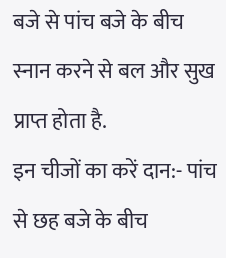बजे से पांच बजे के बीच स्नान करने से बल और सुख प्राप्त होता है.
इन चीजों का करें दान:- पांच से छह बजे के बीच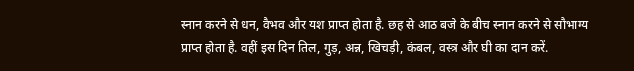स्नान करने से धन, वैभव और यश प्राप्त होता है. छह से आठ बजे के बीच स्नान करने से सौभाग्य प्राप्त होता है. वहीं इस दिन तिल, गुड़, अन्न, खिचड़ी, कंबल, वस्त्र और घी का दान करें.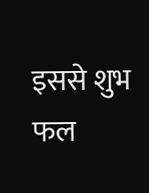इससे शुभ फल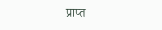प्राप्त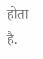होता है.